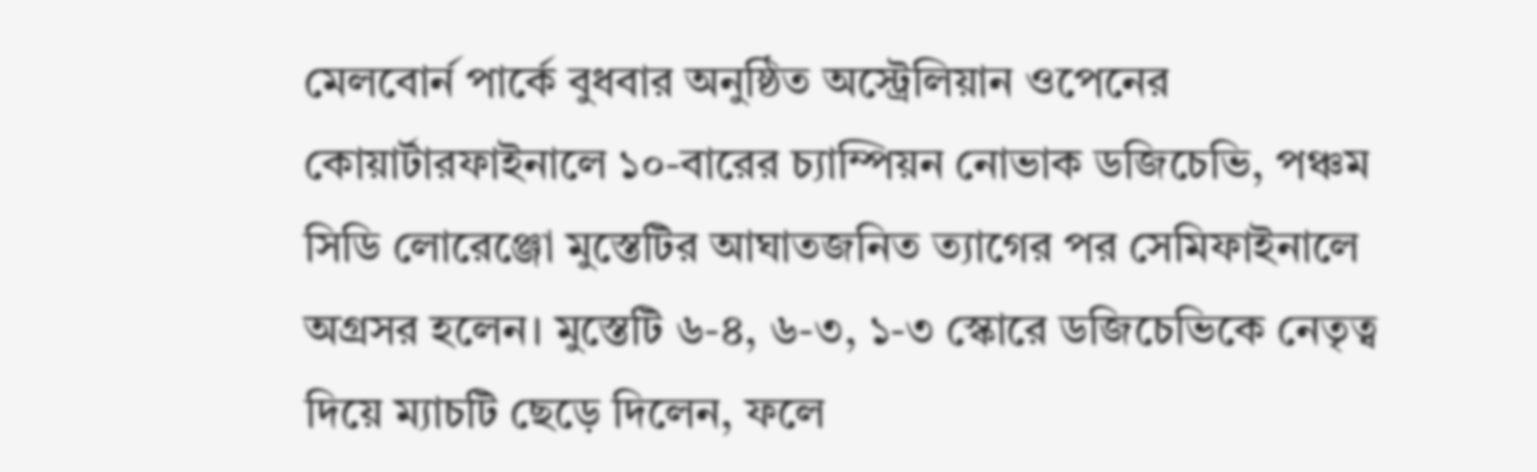মেলবোর্ন পার্কে বুধবার অনুষ্ঠিত অস্ট্রেলিয়ান ওপেনের কোয়ার্টারফাইনালে ১০‑বারের চ্যাম্পিয়ন নোভাক ডজিচেভি, পঞ্চম সিডি লোরেঞ্জো মুস্তেটির আঘাতজনিত ত্যাগের পর সেমিফাইনালে অগ্রসর হলেন। মুস্তেটি ৬‑৪, ৬‑৩, ১‑৩ স্কোরে ডজিচেভিকে নেতৃত্ব দিয়ে ম্যাচটি ছেড়ে দিলেন, ফলে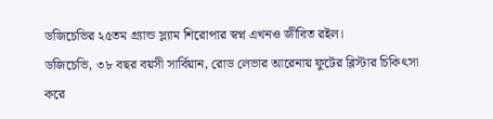ডজিচেভির ২৫তম গ্র্যান্ড স্ল্যাম শিরোপার স্বপ্ন এখনও জীবিত রইল।
ডজিচেভি, ৩৮ বছর বয়সী সার্বিয়ান, রোড লেভার আরেনায় ফুটের ব্লিস্টার চিকিৎসা করে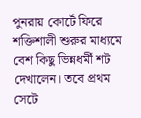পুনরায় কোর্টে ফিরে শক্তিশালী শুরুর মাধ্যমে বেশ কিছু ভিন্নধর্মী শট দেখালেন। তবে প্রথম সেটে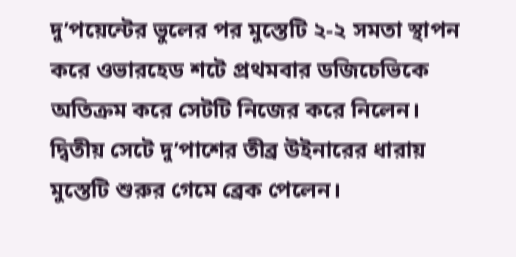দু’পয়েন্টের ভুলের পর মুস্তেটি ২‑২ সমতা স্থাপন করে ওভারহেড শটে প্রথমবার ডজিচেভিকে অতিক্রম করে সেটটি নিজের করে নিলেন।
দ্বিতীয় সেটে দু’পাশের তীব্র উইনারের ধারায় মুস্তেটি শুরুর গেমে ব্রেক পেলেন।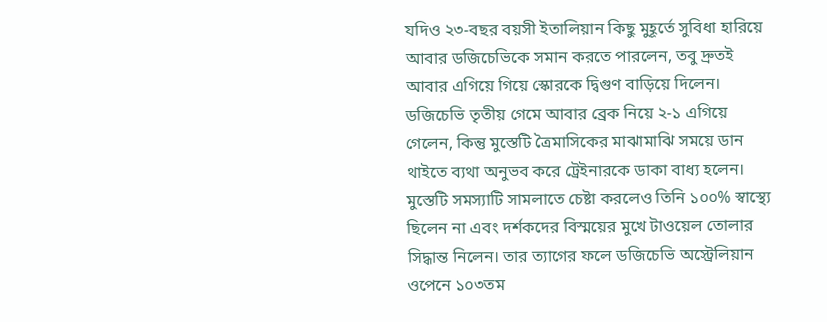যদিও ২৩‑বছর বয়সী ইতালিয়ান কিছু মুহূর্তে সুবিধা হারিয়ে আবার ডজিচেভিকে সমান করতে পারলেন, তবু দ্রুতই আবার এগিয়ে গিয়ে স্কোরকে দ্বিগুণ বাড়িয়ে দিলেন। ডজিচেভি তৃতীয় গেমে আবার ব্রেক নিয়ে ২‑১ এগিয়ে গেলেন, কিন্তু মুস্তেটি ত্রৈমাসিকের মাঝামাঝি সময়ে ডান থাইতে ব্যথা অনুভব করে ট্রেইনারকে ডাকা বাধ্য হলেন।
মুস্তেটি সমস্যাটি সামলাতে চেষ্টা করলেও তিনি ১০০% স্বাস্থ্যে ছিলেন না এবং দর্শকদের বিস্ময়ের মুখে টাওয়েল তোলার সিদ্ধান্ত নিলেন। তার ত্যাগের ফলে ডজিচেভি অস্ট্রেলিয়ান ওপেনে ১০৩তম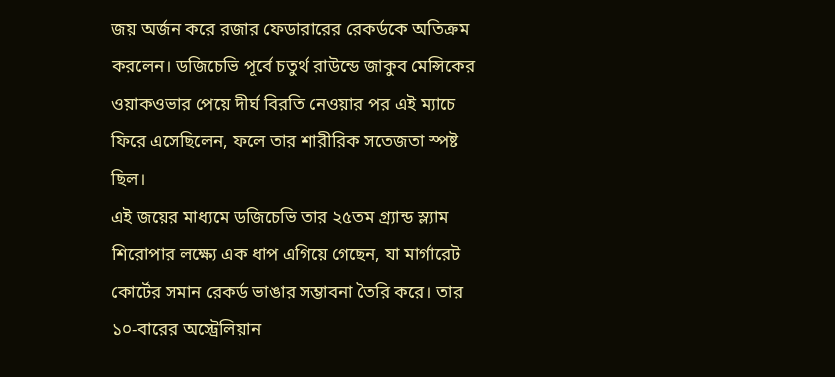জয় অর্জন করে রজার ফেডারারের রেকর্ডকে অতিক্রম করলেন। ডজিচেভি পূর্বে চতুর্থ রাউন্ডে জাকুব মেন্সিকের ওয়াকওভার পেয়ে দীর্ঘ বিরতি নেওয়ার পর এই ম্যাচে ফিরে এসেছিলেন, ফলে তার শারীরিক সতেজতা স্পষ্ট ছিল।
এই জয়ের মাধ্যমে ডজিচেভি তার ২৫তম গ্র্যান্ড স্ল্যাম শিরোপার লক্ষ্যে এক ধাপ এগিয়ে গেছেন, যা মার্গারেট কোর্টের সমান রেকর্ড ভাঙার সম্ভাবনা তৈরি করে। তার ১০‑বারের অস্ট্রেলিয়ান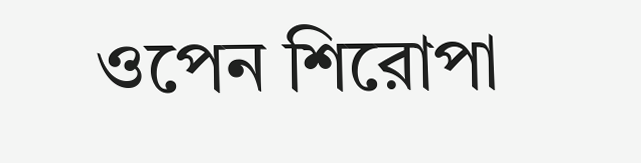ওপেন শিরোপা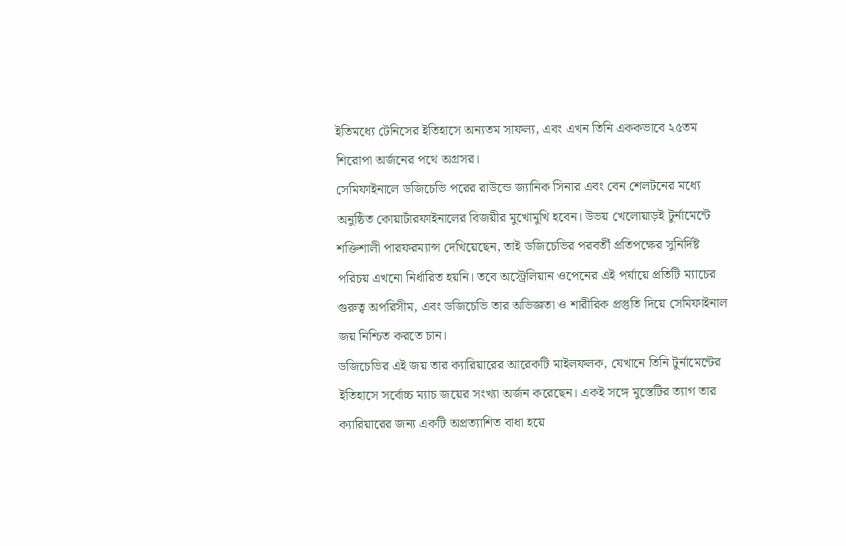ইতিমধ্যে টেনিসের ইতিহাসে অন্যতম সাফল্য, এবং এখন তিনি এককভাবে ২৫তম শিরোপা অর্জনের পথে অগ্রসর।
সেমিফাইনালে ডজিচেভি পরের রাউন্ডে জ্যানিক সিনার এবং বেন শেলটনের মধ্যে অনুষ্ঠিত কোয়ার্টারফাইনালের বিজয়ীর মুখোমুখি হবেন। উভয় খেলোয়াড়ই টুর্নামেন্টে শক্তিশালী পারফরম্যান্স দেখিয়েছেন, তাই ডজিচেভির পরবর্তী প্রতিপক্ষের সুনির্দিষ্ট পরিচয় এখনো নির্ধারিত হয়নি। তবে অস্ট্রেলিয়ান ওপেনের এই পর্যায়ে প্রতিটি ম্যাচের গুরুত্ব অপরিসীম, এবং ডজিচেভি তার অভিজ্ঞতা ও শারীরিক প্রস্তুতি দিয়ে সেমিফাইনাল জয় নিশ্চিত করতে চান।
ডজিচেভির এই জয় তার ক্যারিয়ারের আরেকটি মাইলফলক, যেখানে তিনি টুর্নামেন্টের ইতিহাসে সর্বোচ্চ ম্যাচ জয়ের সংখ্যা অর্জন করেছেন। একই সঙ্গে মুস্তেটির ত্যাগ তার ক্যারিয়ারের জন্য একটি অপ্রত্যাশিত বাধা হয়ে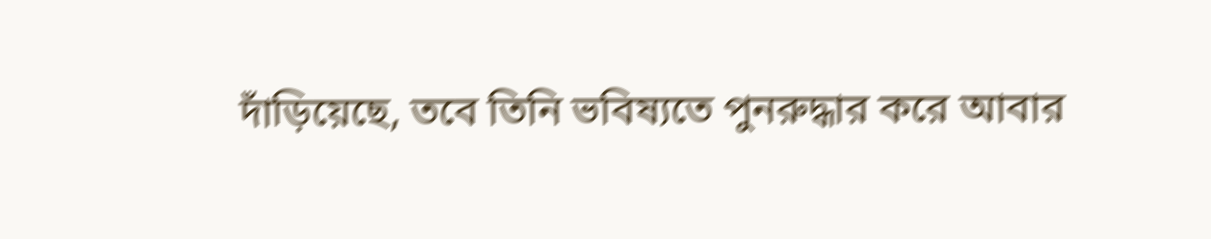দাঁড়িয়েছে, তবে তিনি ভবিষ্যতে পুনরুদ্ধার করে আবার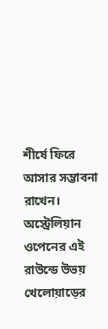শীর্ষে ফিরে আসার সম্ভাবনা রাখেন। অস্ট্রেলিয়ান ওপেনের এই রাউন্ডে উভয় খেলোয়াড়ের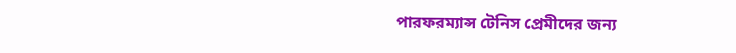পারফরম্যান্স টেনিস প্রেমীদের জন্য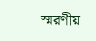স্মরণীয়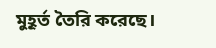মুহূর্ত তৈরি করেছে।